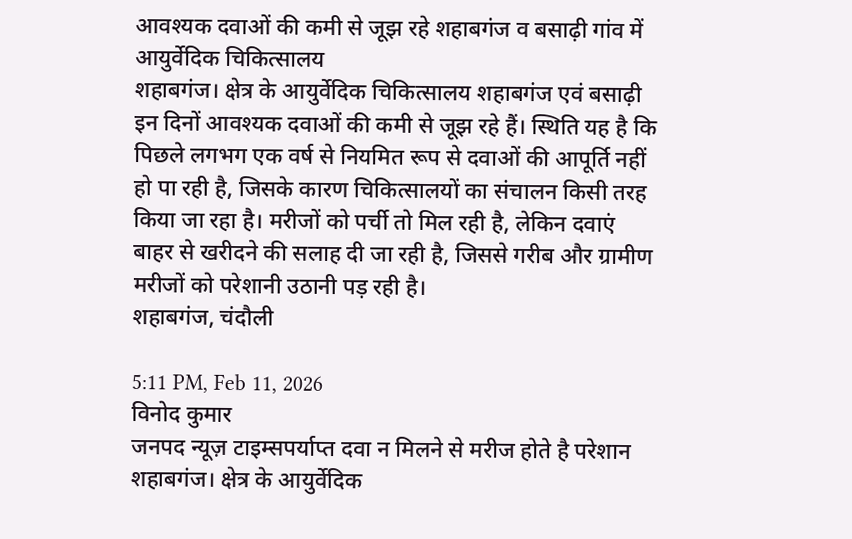आवश्यक दवाओं की कमी से जूझ रहे शहाबगंज व बसाढ़ी गांव में आयुर्वेदिक चिकित्सालय
शहाबगंज। क्षेत्र के आयुर्वेदिक चिकित्सालय शहाबगंज एवं बसाढ़ी इन दिनों आवश्यक दवाओं की कमी से जूझ रहे हैं। स्थिति यह है कि पिछले लगभग एक वर्ष से नियमित रूप से दवाओं की आपूर्ति नहीं हो पा रही है, जिसके कारण चिकित्सालयों का संचालन किसी तरह किया जा रहा है। मरीजों को पर्ची तो मिल रही है, लेकिन दवाएं बाहर से खरीदने की सलाह दी जा रही है, जिससे गरीब और ग्रामीण मरीजों को परेशानी उठानी पड़ रही है।
शहाबगंज, चंदौली

5:11 PM, Feb 11, 2026
विनोद कुमार
जनपद न्यूज़ टाइम्सपर्याप्त दवा न मिलने से मरीज होते है परेशान
शहाबगंज। क्षेत्र के आयुर्वेदिक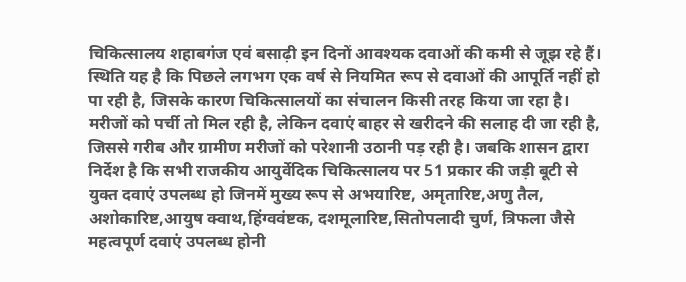चिकित्सालय शहाबगंज एवं बसाढ़ी इन दिनों आवश्यक दवाओं की कमी से जूझ रहे हैं। स्थिति यह है कि पिछले लगभग एक वर्ष से नियमित रूप से दवाओं की आपूर्ति नहीं हो पा रही है, जिसके कारण चिकित्सालयों का संचालन किसी तरह किया जा रहा है। मरीजों को पर्ची तो मिल रही है, लेकिन दवाएं बाहर से खरीदने की सलाह दी जा रही है, जिससे गरीब और ग्रामीण मरीजों को परेशानी उठानी पड़ रही है। जबकि शासन द्वारा निर्देश है कि सभी राजकीय आयुर्वेदिक चिकित्सालय पर 51 प्रकार की जड़ी बूटी से युक्त दवाएं उपलब्ध हो जिनमें मुख्य रूप से अभयारिष्ट, अमृतारिष्ट,अणु तैल, अशोकारिष्ट,आयुष क्वाथ,हिंग्ववंष्टक, दशमूलारिष्ट,सितोपलादी चुर्ण, त्रिफला जैसे महत्वपूर्ण दवाएं उपलब्ध होनी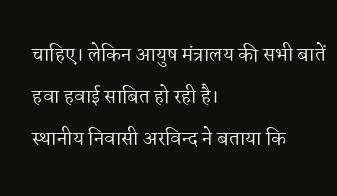चाहिए। लेकिन आयुष मंत्रालय की सभी बातें हवा हवाई साबित हो रही है।
स्थानीय निवासी अरविन्द ने बताया कि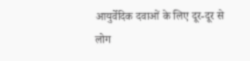आयुर्वेदिक दवाओं के लिए दूर-दूर से लोग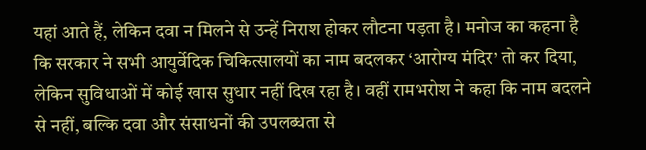यहां आते हैं, लेकिन दवा न मिलने से उन्हें निराश होकर लौटना पड़ता है। मनोज का कहना है कि सरकार ने सभी आयुर्वेदिक चिकित्सालयों का नाम बदलकर ‘आरोग्य मंदिर’ तो कर दिया, लेकिन सुविधाओं में कोई खास सुधार नहीं दिख रहा है। वहीं रामभरोश ने कहा कि नाम बदलने से नहीं, बल्कि दवा और संसाधनों की उपलब्धता से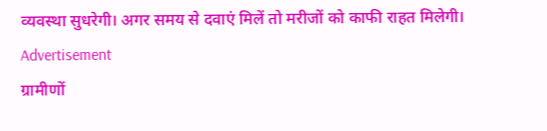व्यवस्था सुधरेगी। अगर समय से दवाएं मिलें तो मरीजों को काफी राहत मिलेगी।
Advertisement
ग्रामीणों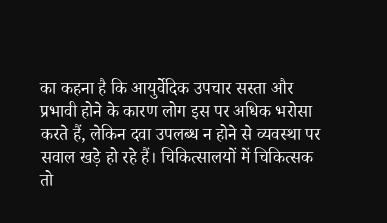का कहना है कि आयुर्वेदिक उपचार सस्ता और प्रभावी होने के कारण लोग इस पर अधिक भरोसा करते हैं, लेकिन दवा उपलब्ध न होने से व्यवस्था पर सवाल खड़े हो रहे हैं। चिकित्सालयों में चिकित्सक तो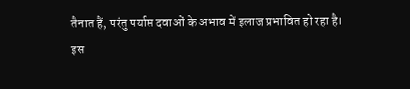तैनात हैं, परंतु पर्याप्त दवाओं के अभाव में इलाज प्रभावित हो रहा है।
इस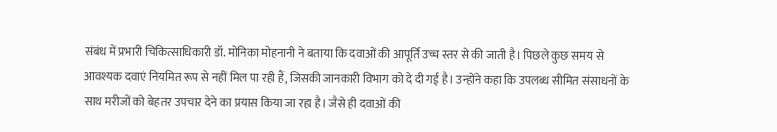संबंध में प्रभारी चिकित्साधिकारी डॉ. मोनिका मोहनानी ने बताया कि दवाओं की आपूर्ति उच्च स्तर से की जाती है। पिछले कुछ समय से आवश्यक दवाएं नियमित रूप से नहीं मिल पा रही हैं, जिसकी जानकारी विभाग को दे दी गई है। उन्होंने कहा कि उपलब्ध सीमित संसाधनों के साथ मरीजों को बेहतर उपचार देने का प्रयास किया जा रहा है। जैसे ही दवाओं की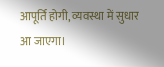आपूर्ति होगी, व्यवस्था में सुधार आ जाएगा।